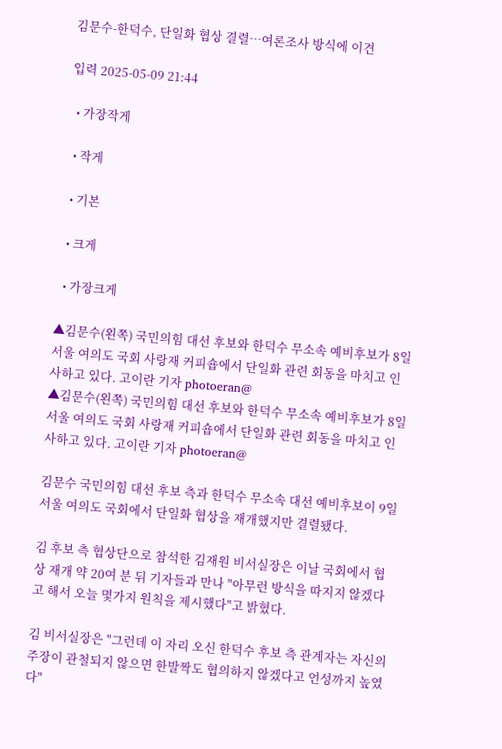김문수-한덕수, 단일화 협상 결렬…여론조사 방식에 이견

입력 2025-05-09 21:44

  • 가장작게

  • 작게

  • 기본

  • 크게

  • 가장크게

▲김문수(왼쪽) 국민의힘 대선 후보와 한덕수 무소속 예비후보가 8일 서울 여의도 국회 사랑재 커피숍에서 단일화 관련 회동을 마치고 인사하고 있다. 고이란 기자 photoeran@
▲김문수(왼쪽) 국민의힘 대선 후보와 한덕수 무소속 예비후보가 8일 서울 여의도 국회 사랑재 커피숍에서 단일화 관련 회동을 마치고 인사하고 있다. 고이란 기자 photoeran@

김문수 국민의힘 대선 후보 측과 한덕수 무소속 대선 예비후보이 9일 서울 여의도 국회에서 단일화 협상을 재개했지만 결렬됐다.

김 후보 측 협상단으로 참석한 김재원 비서실장은 이날 국회에서 협상 재개 약 20여 분 뒤 기자들과 만나 "아무런 방식을 따지지 않겠다고 해서 오늘 몇가지 원칙을 제시했다"고 밝혔다.

김 비서실장은 "그런데 이 자리 오신 한덕수 후보 측 관계자는 자신의 주장이 관철되지 않으면 한발짝도 협의하지 않겠다고 언성까지 높였다"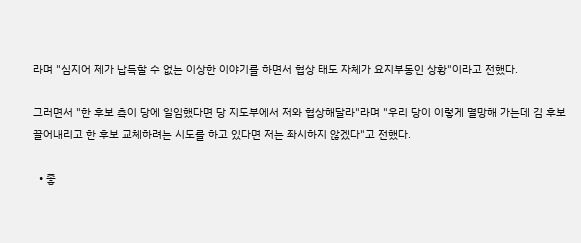라며 "심지어 제가 납득할 수 없는 이상한 이야기를 하면서 협상 태도 자체가 요지부동인 상황"이라고 전했다.

그러면서 "한 후보 측이 당에 일임했다면 당 지도부에서 저와 협상해달라"라며 "우리 당이 이렇게 멸망해 가는데 김 후보 끌어내리고 한 후보 교체하려는 시도를 하고 있다면 저는 좌시하지 않겠다"고 전했다.

  • 좋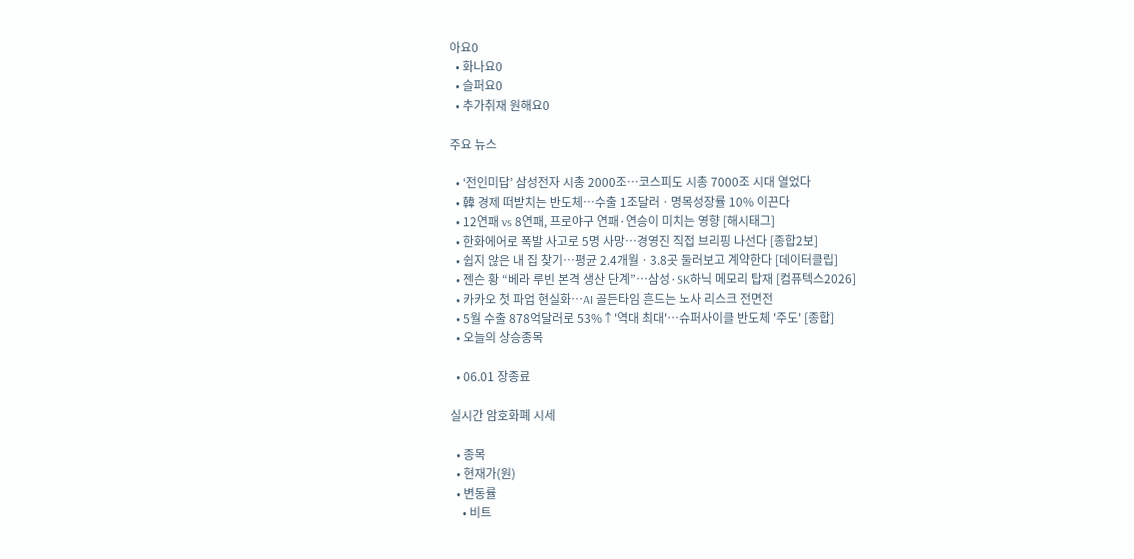아요0
  • 화나요0
  • 슬퍼요0
  • 추가취재 원해요0

주요 뉴스

  • ‘전인미답’ 삼성전자 시총 2000조…코스피도 시총 7000조 시대 열었다
  • 韓 경제 떠받치는 반도체⋯수출 1조달러ㆍ명목성장률 10% 이끈다
  • 12연패 vs 8연패, 프로야구 연패·연승이 미치는 영향 [해시태그]
  • 한화에어로 폭발 사고로 5명 사망…경영진 직접 브리핑 나선다 [종합2보]
  • 쉽지 않은 내 집 찾기…평균 2.4개월ㆍ3.8곳 둘러보고 계약한다 [데이터클립]
  • 젠슨 황 “베라 루빈 본격 생산 단계”…삼성·SK하닉 메모리 탑재 [컴퓨텍스2026]
  • 카카오 첫 파업 현실화⋯AI 골든타임 흔드는 노사 리스크 전면전
  • 5월 수출 878억달러로 53%↑'역대 최대'⋯슈퍼사이클 반도체 '주도' [종합]
  • 오늘의 상승종목

  • 06.01 장종료

실시간 암호화폐 시세

  • 종목
  • 현재가(원)
  • 변동률
    • 비트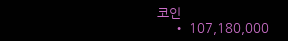코인
    • 107,180,000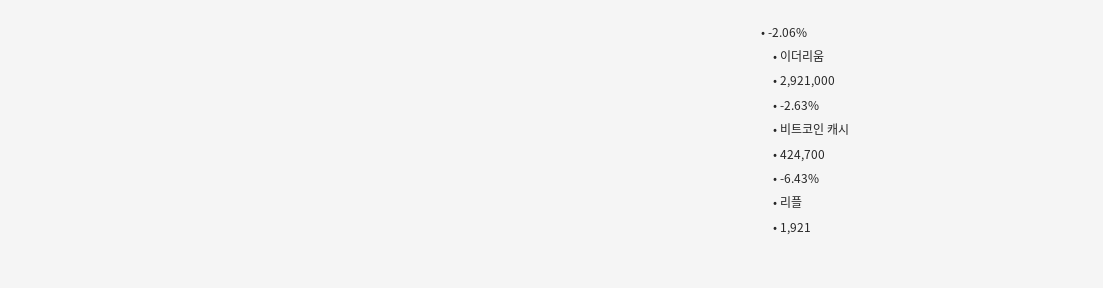• -2.06%
    • 이더리움
    • 2,921,000
    • -2.63%
    • 비트코인 캐시
    • 424,700
    • -6.43%
    • 리플
    • 1,921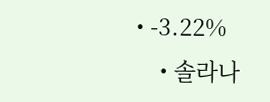• -3.22%
    • 솔라나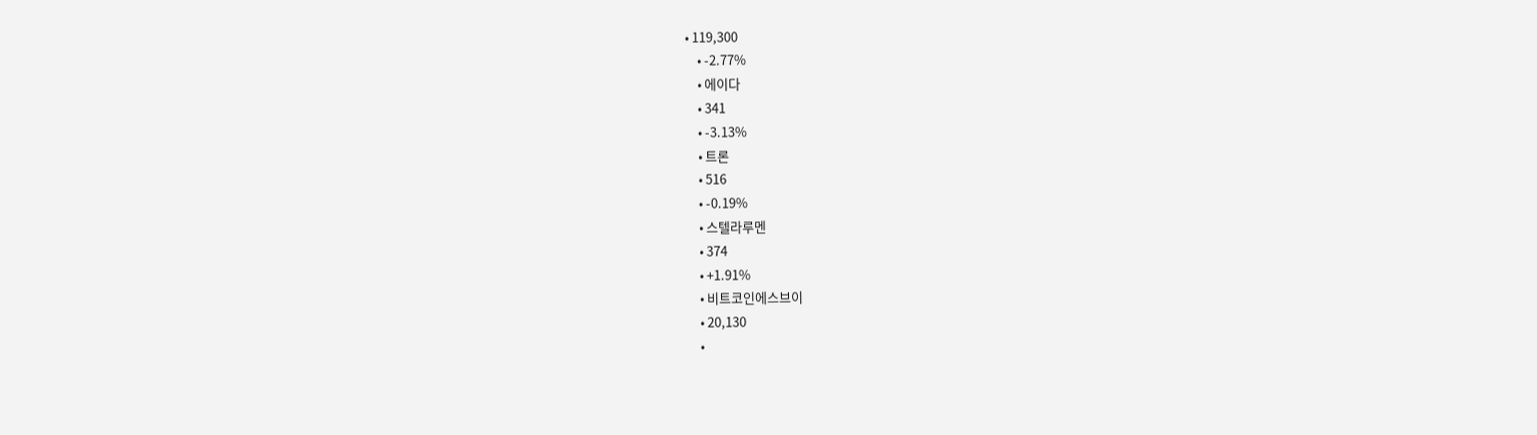• 119,300
    • -2.77%
    • 에이다
    • 341
    • -3.13%
    • 트론
    • 516
    • -0.19%
    • 스텔라루멘
    • 374
    • +1.91%
    • 비트코인에스브이
    • 20,130
    •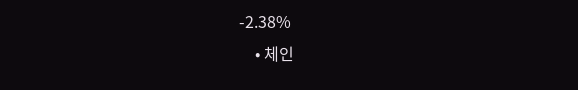-2.38%
    • 체인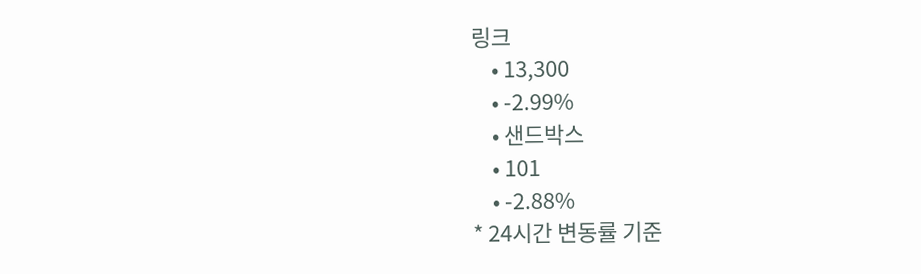링크
    • 13,300
    • -2.99%
    • 샌드박스
    • 101
    • -2.88%
* 24시간 변동률 기준